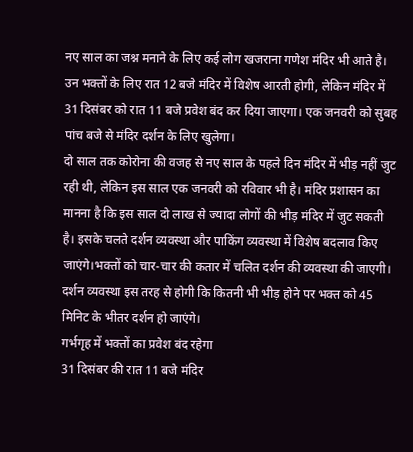नए साल का जश्न मनाने के लिए कई लोग खजराना गणेश मंदिर भी आते है। उन भक्तों के लिए रात 12 बजे मंदिर में विशेष आरती होगी, लेकिन मंदिर में 31 दिसंबर को रात 11 बजे प्रवेश बंद कर दिया जाएगा। एक जनवरी को सुबह पांच बजे से मंदिर दर्शन के लिए खुलेगा।
दो साल तक कोरोना की वजह से नए साल के पहले दिन मंदिर में भीड़ नहीं जुट रही थी, लेकिन इस साल एक जनवरी को रविवार भी है। मंदिर प्रशासन का मानना है कि इस साल दो लाख से ज्यादा लोगों की भीड़ मंदिर में जुट सकती है। इसके चलते दर्शन व्यवस्था और पाकिंग व्यवस्था में विशेष बदलाव किए जाएंगे।भक्तों को चार-चार की कतार में चलित दर्शन की व्यवस्था की जाएगी। दर्शन व्यवस्था इस तरह से होगी कि कितनी भी भीड़ होने पर भक्त को 45 मिनिट के भीतर दर्शन हो जाएंगे।
गर्भगृह में भक्तों का प्रवेश बंद रहेगा
31 दिसंबर की रात 11 बजे मंदिर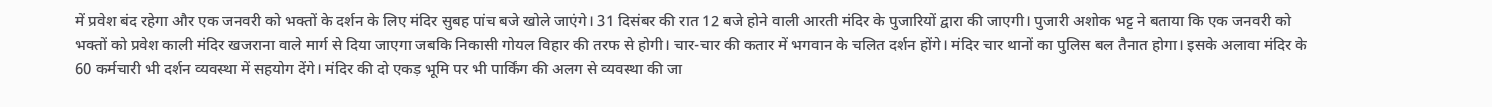में प्रवेश बंद रहेगा और एक जनवरी को भक्तों के दर्शन के लिए मंदिर सुबह पांच बजे खोले जाएंगे। 31 दिसंबर की रात 12 बजे होने वाली आरती मंदिर के पुजारियों द्वारा की जाएगी। पुजारी अशोक भट्ट ने बताया कि एक जनवरी को भक्तों को प्रवेश काली मंदिर खजराना वाले मार्ग से दिया जाएगा जबकि निकासी गोयल विहार की तरफ से होगी। चार-चार की कतार में भगवान के चलित दर्शन होंगे। मंदिर चार थानों का पुलिस बल तैनात होगा। इसके अलावा मंदिर के 60 कर्मचारी भी दर्शन व्यवस्था में सहयोग देंगे। मंदिर की दो एकड़ भूमि पर भी पार्किंग की अलग से व्यवस्था की जा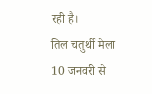रही है।
तिल चतुर्थी मेला 10 जनवरी से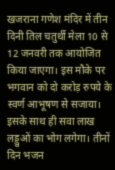खजराना गणेश मंदिर में तीन दिनी तिल चतुर्थी मेला 10 से 12 जनवरी तक आयोजित किया जाएगा। इस मौके पर भगवान को दो करोड़ रुपये के स्वर्ण आभूषण से सजाया। इसके साथ ही सवा लाख लड्डुओं का भोग लगेगा। तीनों दिन भजन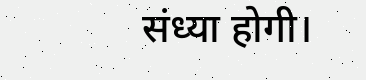संध्या होगी।